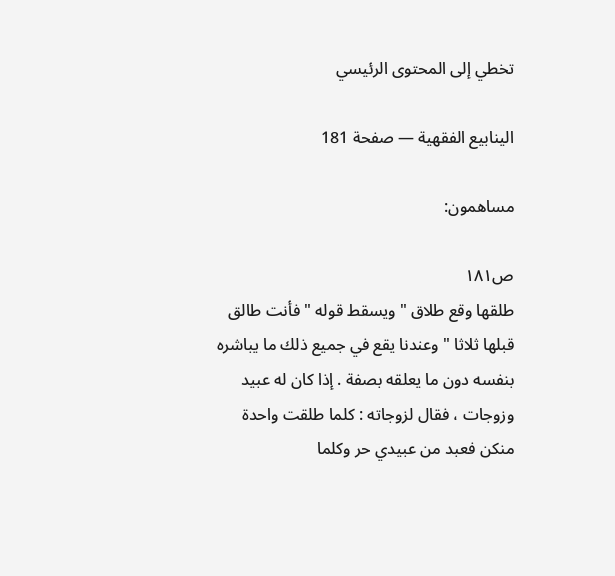تخطي إلى المحتوى الرئيسي

الينابيع الفقهية — صفحة 181

مساهمون:

ص١٨١
طلقها وقع طلاق " ويسقط قوله " فأنت طالق قبلها ثلاثا " وعندنا يقع في جميع ذلك ما يباشره بنفسه دون ما يعلقه بصفة . إذا كان له عبيد وزوجات ، فقال لزوجاته : كلما طلقت واحدة منكن فعبد من عبيدي حر وكلما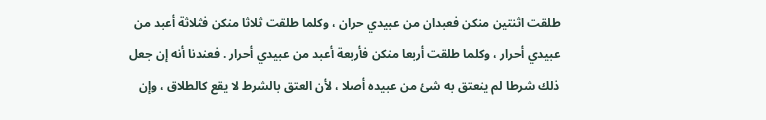طلقت اثنتين منكن فعبدان من عبيدي حران ، وكلما طلقت ثلاثا منكن فثلاثة أعبد من عبيدي أحرار ، وكلما طلقت أربعا منكن فأربعة أعبد من عبيدي أحرار . فعندنا أنه إن جعل ذلك شرطا لم ينعتق به شئ من عبيده أصلا ، لأن العتق بالشرط لا يقع كالطلاق ، وإن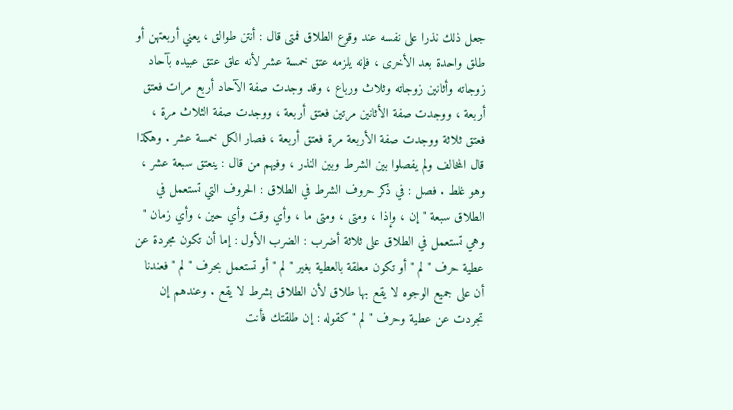جعل ذلك نذرا على نفسه عند وقوع الطلاق فمتى قال : أنتن طوالق ، يعني أربعتهن أو طلق واحدة بعد الأخرى ، فإنه يلزمه عتق خمسة عشر لأنه علق عتق عبيده بآحاد زوجاته وأثانين زوجاته وثلاث ورباع ، وقد وجدت صفة الآحاد أربع مرات فعتق أربعة ، ووجدت صفة الأثانين مرتين فعتق أربعة ، ووجدت صفة الثلاث مرة ، فعتق ثلاثة ووجدت صفة الأربعة مرة فعتق أربعة ، فصار الكل خمسة عشر . وهكذا قال المخالف ولم يفصلوا بين الشرط وبين النذر ، وفيهم من قال : ينعتق سبعة عشر ، وهو غلط . فصل : في ذكر حروف الشرط في الطلاق : الحروف التي تستعمل في الطلاق سبعة " إن ، وإذا ، ومتى ، ومتى ما ، وأي وقت وأي حين ، وأي زمان " وهي تستعمل في الطلاق على ثلاثة أضرب : الضرب الأول : إما أن تكون مجردة عن عطية حرف " لم " أو تكون معلقة بالعطية بغير " لم " أو تستعمل بحرف " لم " فعندنا أن على جميع الوجوه لا يقع بها طلاق لأن الطلاق بشرط لا يقع . وعندهم إن تجردت عن عطية وحرف " لم " كقوله : إن طلقتك فأنت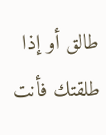طالق أو إذا طلقتك فأنت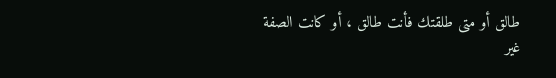طالق أو متى طلقتك فأنت طالق ، أو كانت الصفة غير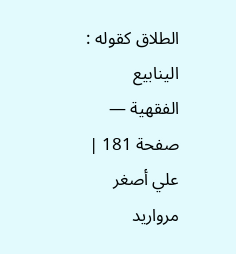الطلاق كقوله :
الينابيع الفقهية — صفحة 181 | علي أصغر مرواريد